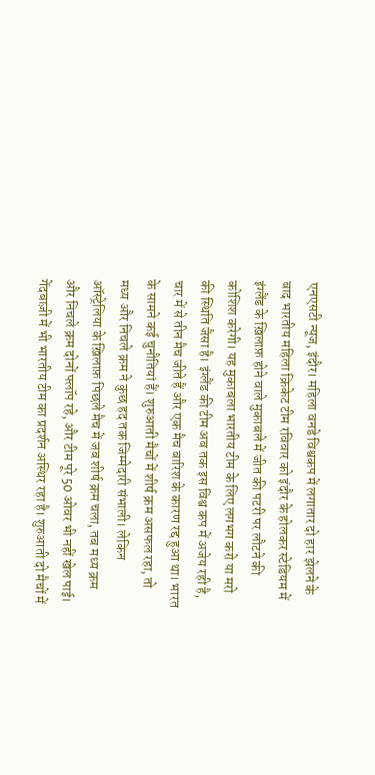एनएसटी न्यूज, इंदौर। महिला वनडे विश्वकप में लगातार दो हार झेलने के बाद भारतीय महिला क्रिकेट टीम रविवार को इंदौर के होलकर स्टेडियम में इंग्लैंड के ख़िलाफ़ होने वाले मुकाबले में जीत की पटरी पर लौटने की कोशिश करेगी। यह मुकाबला भारतीय टीम के लिए लगभग करो या मरो की स्थिति जैसा है। इंग्लैंड की टीम अब तक इस विश्व कप में अजेय रही है, चार में से तीन मैच जीते हैं और एक मैच बारिश के कारण रद्द हुआ था। भारत के सामने कई चुनौतियां हैं। शुरुआती मैचों में शीर्ष क्रम असफल रहा, तो मध्य और निचले क्रम ने कुछ हद तक जिम्मेदारी संभाली। लेकिन ऑस्ट्रेलिया के ख़िलाफ़ पिछले मैच में जब शीर्ष क्रम चला, तब मध्य क्रम और निचले क्रम दोनों फ्लॉप रहे, और टीम पूरे 50 ओवर भी नहीं खेल पाई।
गेंदबाज़ी में भी भारतीय टीम का प्रदर्शन अस्थिर रहा है। शुरुआती दो मैचों में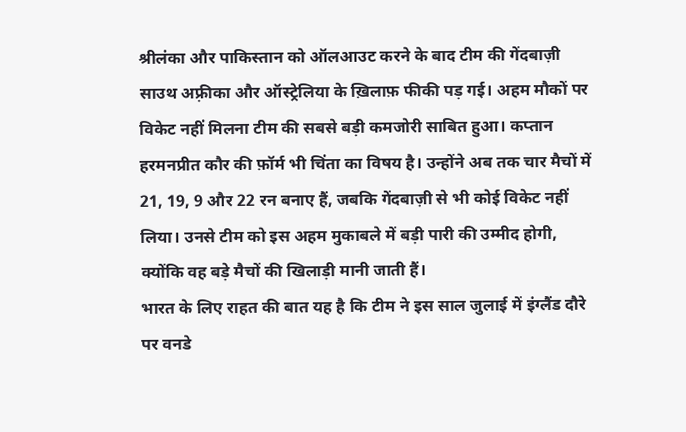श्रीलंका और पाकिस्तान को ऑलआउट करने के बाद टीम की गेंदबाज़ी साउथ अफ़्रीका और ऑस्ट्रेलिया के ख़िलाफ़ फीकी पड़ गई। अहम मौकों पर विकेट नहीं मिलना टीम की सबसे बड़ी कमजोरी साबित हुआ। कप्तान हरमनप्रीत कौर की फ़ॉर्म भी चिंता का विषय है। उन्होंने अब तक चार मैचों में 21, 19, 9 और 22 रन बनाए हैं, जबकि गेंदबाज़ी से भी कोई विकेट नहीं लिया। उनसे टीम को इस अहम मुकाबले में बड़ी पारी की उम्मीद होगी, क्योंकि वह बड़े मैचों की खिलाड़ी मानी जाती हैं।
भारत के लिए राहत की बात यह है कि टीम ने इस साल जुलाई में इंग्लैंड दौरे पर वनडे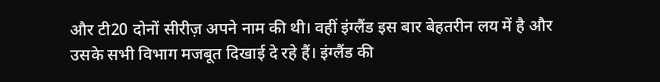और टी20 दोनों सीरीज़ अपने नाम की थी। वहीं इंग्लैंड इस बार बेहतरीन लय में है और उसके सभी विभाग मजबूत दिखाई दे रहे हैं। इंग्लैंड की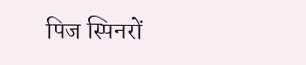पिज स्पिनरों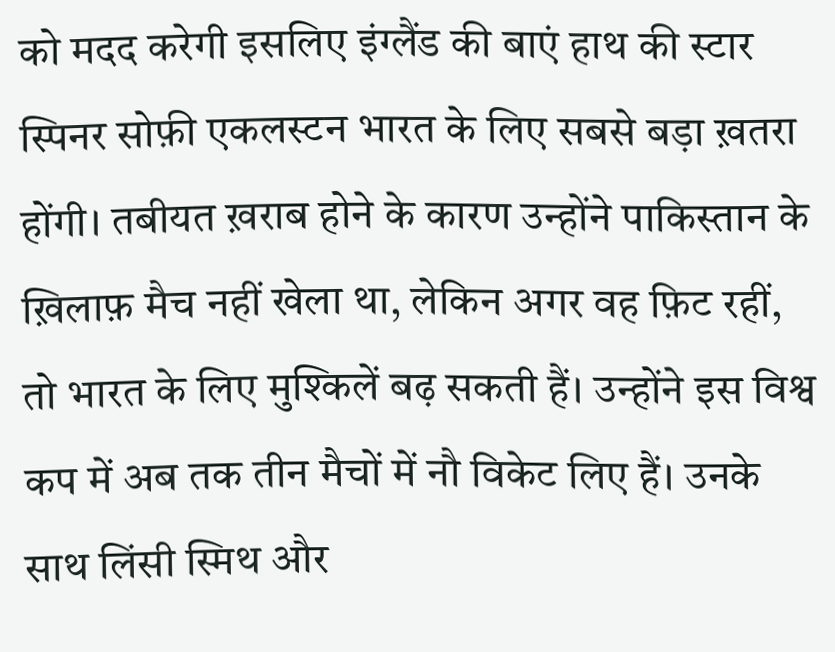को मदद करेगी इसलिए इंग्लैंड की बाएं हाथ की स्टार स्पिनर सोफ़ी एकलस्टन भारत के लिए सबसे बड़ा ख़तरा होंगी। तबीयत ख़राब होने के कारण उन्होंने पाकिस्तान के ख़िलाफ़ मैच नहीं खेला था, लेकिन अगर वह फ़िट रहीं, तो भारत के लिए मुश्किलें बढ़ सकती हैं। उन्होंने इस विश्व कप में अब तक तीन मैचों में नौ विकेट लिए हैं। उनके साथ लिंसी स्मिथ और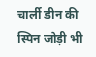चार्ली डीन की स्पिन जोड़ी भी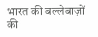भारत की बल्लेबाज़ों की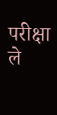परीक्षा ले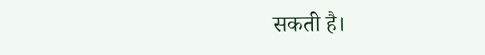सकती है।